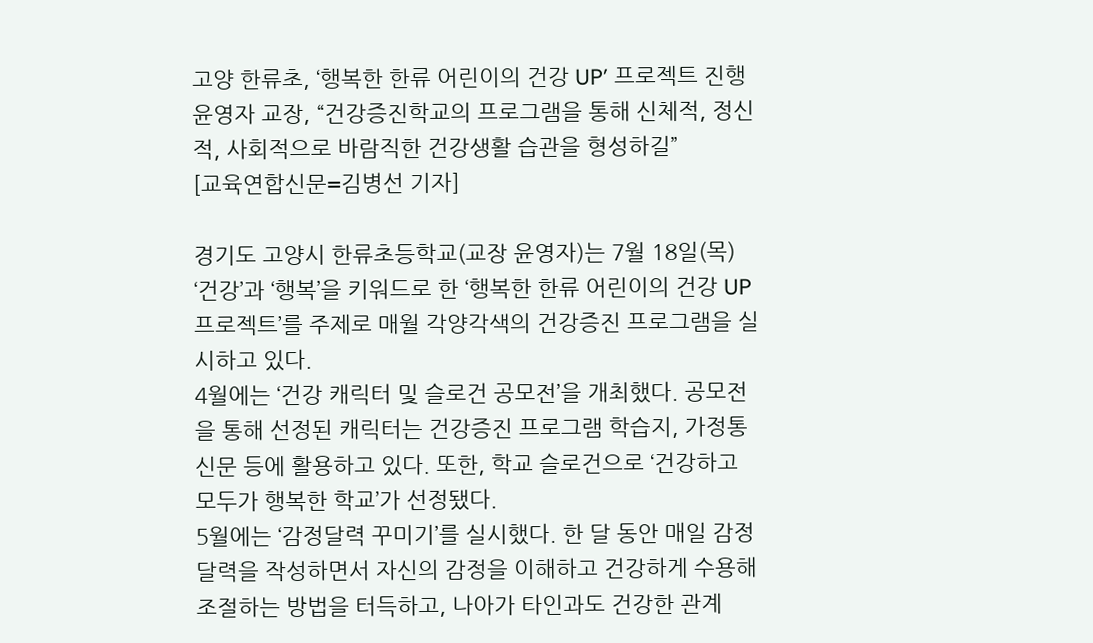고양 한류초, ‘행복한 한류 어린이의 건강 UP’ 프로젝트 진행
윤영자 교장, “건강증진학교의 프로그램을 통해 신체적, 정신적, 사회적으로 바람직한 건강생활 습관을 형성하길”
[교육연합신문=김병선 기자]

경기도 고양시 한류초등학교(교장 윤영자)는 7월 18일(목) ‘건강’과 ‘행복’을 키워드로 한 ‘행복한 한류 어린이의 건강 UP 프로젝트’를 주제로 매월 각양각색의 건강증진 프로그램을 실시하고 있다.
4월에는 ‘건강 캐릭터 및 슬로건 공모전’을 개최했다. 공모전을 통해 선정된 캐릭터는 건강증진 프로그램 학습지, 가정통신문 등에 활용하고 있다. 또한, 학교 슬로건으로 ‘건강하고 모두가 행복한 학교’가 선정됐다.
5월에는 ‘감정달력 꾸미기’를 실시했다. 한 달 동안 매일 감정달력을 작성하면서 자신의 감정을 이해하고 건강하게 수용해 조절하는 방법을 터득하고, 나아가 타인과도 건강한 관계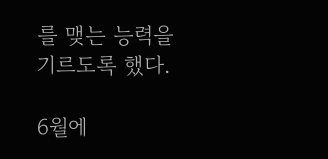를 맺는 능력을 기르도록 했다.

6월에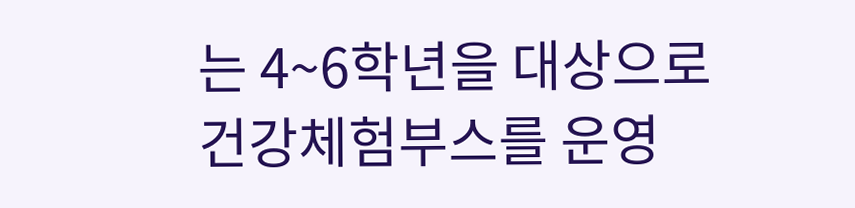는 4~6학년을 대상으로 건강체험부스를 운영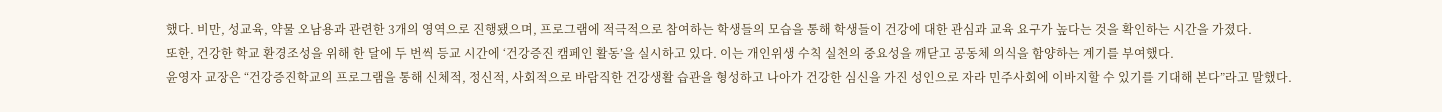했다. 비만, 성교육, 약물 오남용과 관련한 3개의 영역으로 진행됐으며, 프로그램에 적극적으로 참여하는 학생들의 모습을 통해 학생들이 건강에 대한 관심과 교육 요구가 높다는 것을 확인하는 시간을 가졌다.
또한, 건강한 학교 환경조성을 위해 한 달에 두 번씩 등교 시간에 ‘건강증진 캠페인 활동’을 실시하고 있다. 이는 개인위생 수칙 실천의 중요성을 깨닫고 공동체 의식을 함양하는 계기를 부여했다.
윤영자 교장은 “건강증진학교의 프로그램을 통해 신체적, 정신적, 사회적으로 바람직한 건강생활 습관을 형성하고 나아가 건강한 심신을 가진 성인으로 자라 민주사회에 이바지할 수 있기를 기대해 본다”라고 말했다.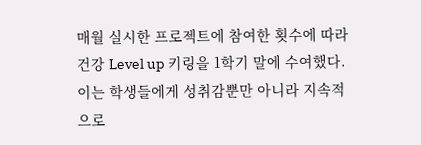매월 실시한 프로젝트에 참여한 횟수에 따라 건강 Level up 키링을 1학기 말에 수여했다. 이는 학생들에게 성취감뿐만 아니라 지속적으로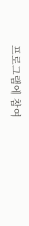프로그램에 참여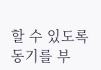할 수 있도록 동기를 부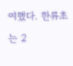여했다. 한류초는 2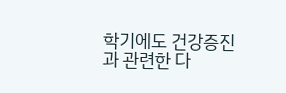학기에도 건강증진과 관련한 다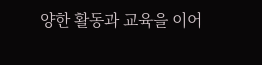양한 활동과 교육을 이어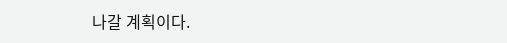나갈 계획이다.